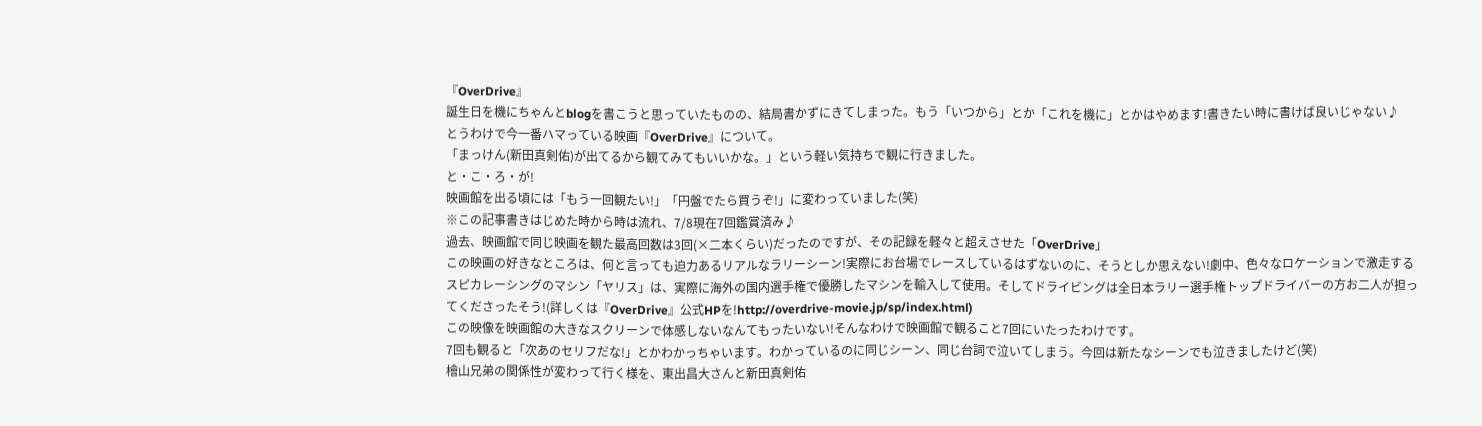『OverDrive』
誕生日を機にちゃんとblogを書こうと思っていたものの、結局書かずにきてしまった。もう「いつから」とか「これを機に」とかはやめます!書きたい時に書けば良いじゃない♪
とうわけで今一番ハマっている映画『OverDrive』について。
「まっけん(新田真剣佑)が出てるから観てみてもいいかな。」という軽い気持ちで観に行きました。
と・こ・ろ・が!
映画館を出る頃には「もう一回観たい!」「円盤でたら買うぞ!」に変わっていました(笑)
※この記事書きはじめた時から時は流れ、7/8現在7回鑑賞済み♪
過去、映画館で同じ映画を観た最高回数は3回(×二本くらい)だったのですが、その記録を軽々と超えさせた「OverDrive」
この映画の好きなところは、何と言っても迫力あるリアルなラリーシーン!実際にお台場でレースしているはずないのに、そうとしか思えない!劇中、色々なロケーションで激走するスピカレーシングのマシン「ヤリス」は、実際に海外の国内選手権で優勝したマシンを輸入して使用。そしてドライビングは全日本ラリー選手権トップドライバーの方お二人が担ってくださったそう!(詳しくは『OverDrive』公式HPを!http://overdrive-movie.jp/sp/index.html)
この映像を映画館の大きなスクリーンで体感しないなんてもったいない!そんなわけで映画館で観ること7回にいたったわけです。
7回も観ると「次あのセリフだな!」とかわかっちゃいます。わかっているのに同じシーン、同じ台詞で泣いてしまう。今回は新たなシーンでも泣きましたけど(笑)
檜山兄弟の関係性が変わって行く様を、東出昌大さんと新田真剣佑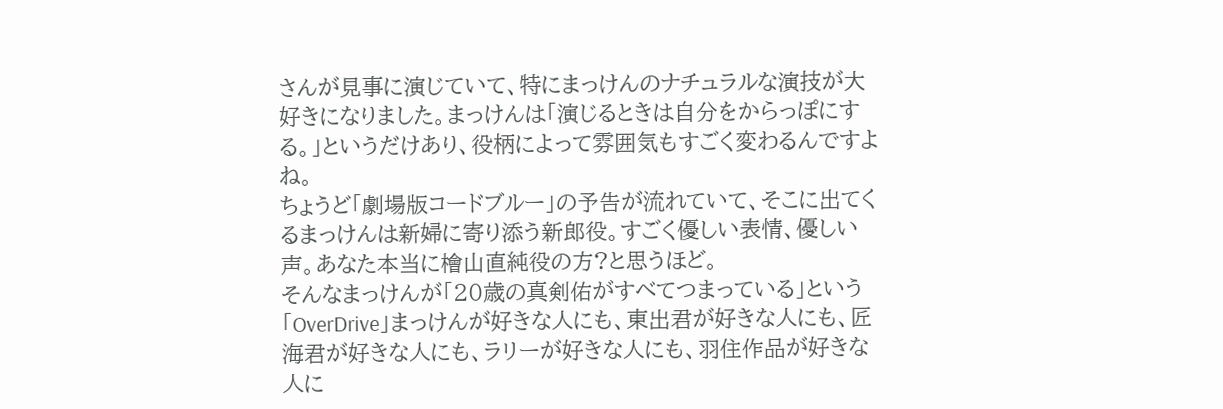さんが見事に演じていて、特にまっけんのナチュラルな演技が大好きになりました。まっけんは「演じるときは自分をからっぽにする。」というだけあり、役柄によって雰囲気もすごく変わるんですよね。
ちょうど「劇場版コードブルー」の予告が流れていて、そこに出てくるまっけんは新婦に寄り添う新郎役。すごく優しい表情、優しい声。あなた本当に檜山直純役の方?と思うほど。
そんなまっけんが「20歳の真剣佑がすべてつまっている」という「OverDrive」まっけんが好きな人にも、東出君が好きな人にも、匠海君が好きな人にも、ラリーが好きな人にも、羽住作品が好きな人に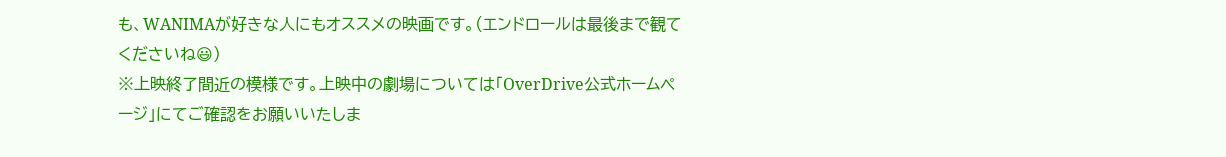も、WANIMAが好きな人にもオススメの映画です。(エンドロールは最後まで観てくださいね😃)
※上映終了間近の模様です。上映中の劇場については「OverDrive公式ホームページ」にてご確認をお願いいたしま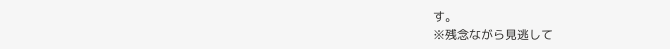す。
※残念ながら見逃して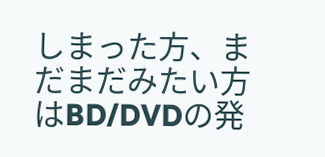しまった方、まだまだみたい方はBD/DVDの発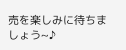売を楽しみに待ちましょう~♪